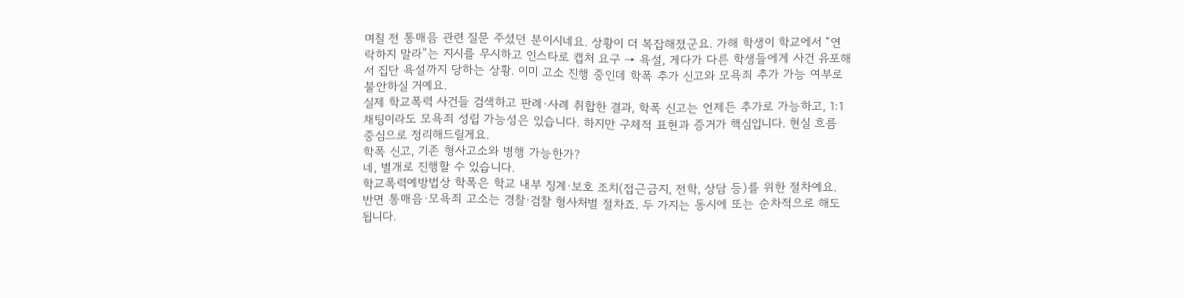며칠 전 통매음 관련 질문 주셨던 분이시네요. 상황이 더 복잡해졌군요. 가해 학생이 학교에서 “연락하지 말라”는 지시를 무시하고 인스타로 캡처 요구 → 욕설, 게다가 다른 학생들에게 사건 유포해서 집단 욕설까지 당하는 상황. 이미 고소 진행 중인데 학폭 추가 신고와 모욕죄 추가 가능 여부로 불안하실 거예요.
실제 학교폭력 사건들 검색하고 판례·사례 취합한 결과, 학폭 신고는 언제든 추가로 가능하고, 1:1 채팅이라도 모욕죄 성립 가능성은 있습니다. 하지만 구체적 표현과 증거가 핵심입니다. 현실 흐름 중심으로 정리해드릴게요.
학폭 신고, 기존 형사고소와 병행 가능한가?
네, 별개로 진행할 수 있습니다.
학교폭력예방법상 학폭은 학교 내부 징계·보호 조치(접근금지, 전학, 상담 등)를 위한 절차예요. 반면 통매음·모욕죄 고소는 경찰·검찰 형사처벌 절차죠. 두 가지는 동시에 또는 순차적으로 해도 됩니다.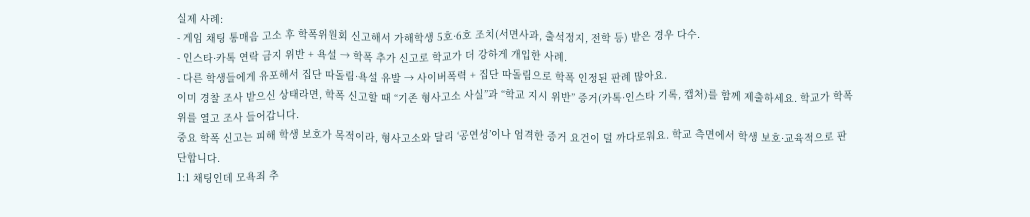실제 사례:
- 게임 채팅 통매음 고소 후 학폭위원회 신고해서 가해학생 5호·6호 조치(서면사과, 출석정지, 전학 등) 받은 경우 다수.
- 인스타·카톡 연락 금지 위반 + 욕설 → 학폭 추가 신고로 학교가 더 강하게 개입한 사례.
- 다른 학생들에게 유포해서 집단 따돌림·욕설 유발 → 사이버폭력 + 집단 따돌림으로 학폭 인정된 판례 많아요.
이미 경찰 조사 받으신 상태라면, 학폭 신고할 때 “기존 형사고소 사실”과 “학교 지시 위반” 증거(카톡·인스타 기록, 캡처)를 함께 제출하세요. 학교가 학폭위를 열고 조사 들어갑니다.
중요 학폭 신고는 피해 학생 보호가 목적이라, 형사고소와 달리 ‘공연성’이나 엄격한 증거 요건이 덜 까다로워요. 학교 측면에서 학생 보호·교육적으로 판단합니다.
1:1 채팅인데 모욕죄 추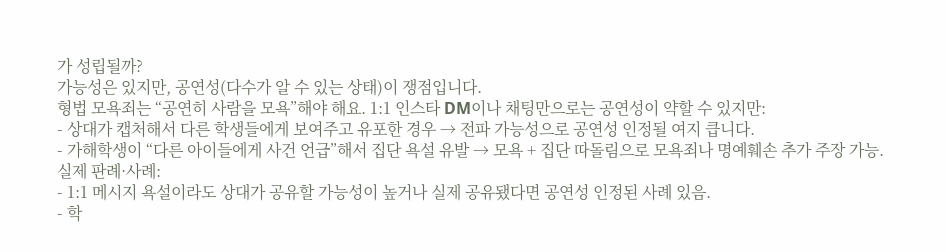가 성립될까?
가능성은 있지만, 공연성(다수가 알 수 있는 상태)이 쟁점입니다.
형법 모욕죄는 “공연히 사람을 모욕”해야 해요. 1:1 인스타 DM이나 채팅만으로는 공연성이 약할 수 있지만:
- 상대가 캡처해서 다른 학생들에게 보여주고 유포한 경우 → 전파 가능성으로 공연성 인정될 여지 큽니다.
- 가해학생이 “다른 아이들에게 사건 언급”해서 집단 욕설 유발 → 모욕 + 집단 따돌림으로 모욕죄나 명예훼손 추가 주장 가능.
실제 판례·사례:
- 1:1 메시지 욕설이라도 상대가 공유할 가능성이 높거나 실제 공유됐다면 공연성 인정된 사례 있음.
- 학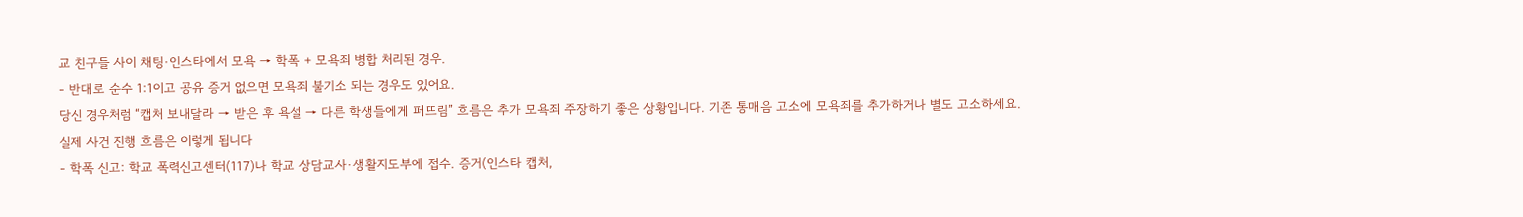교 친구들 사이 채팅·인스타에서 모욕 → 학폭 + 모욕죄 병합 처리된 경우.
- 반대로 순수 1:1이고 공유 증거 없으면 모욕죄 불기소 되는 경우도 있어요.
당신 경우처럼 “캡처 보내달라 → 받은 후 욕설 → 다른 학생들에게 퍼뜨림” 흐름은 추가 모욕죄 주장하기 좋은 상황입니다. 기존 통매음 고소에 모욕죄를 추가하거나 별도 고소하세요.
실제 사건 진행 흐름은 이렇게 됩니다
- 학폭 신고: 학교 폭력신고센터(117)나 학교 상담교사·생활지도부에 접수. 증거(인스타 캡처,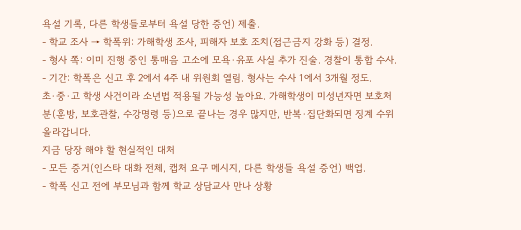욕설 기록, 다른 학생들로부터 욕설 당한 증언) 제출.
- 학교 조사 → 학폭위: 가해학생 조사, 피해자 보호 조치(접근금지 강화 등) 결정.
- 형사 쪽: 이미 진행 중인 통매음 고소에 모욕·유포 사실 추가 진술. 경찰이 통합 수사.
- 기간: 학폭은 신고 후 2에서 4주 내 위원회 열림. 형사는 수사 1에서 3개월 정도.
초·중·고 학생 사건이라 소년법 적용될 가능성 높아요. 가해학생이 미성년자면 보호처분(훈방, 보호관찰, 수강명령 등)으로 끝나는 경우 많지만, 반복·집단화되면 징계 수위 올라갑니다.
지금 당장 해야 할 현실적인 대처
- 모든 증거(인스타 대화 전체, 캡처 요구 메시지, 다른 학생들 욕설 증언) 백업.
- 학폭 신고 전에 부모님과 함께 학교 상담교사 만나 상황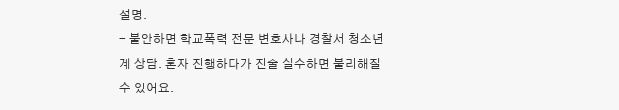설명.
- 불안하면 학교폭력 전문 변호사나 경찰서 청소년계 상담. 혼자 진행하다가 진술 실수하면 불리해질 수 있어요.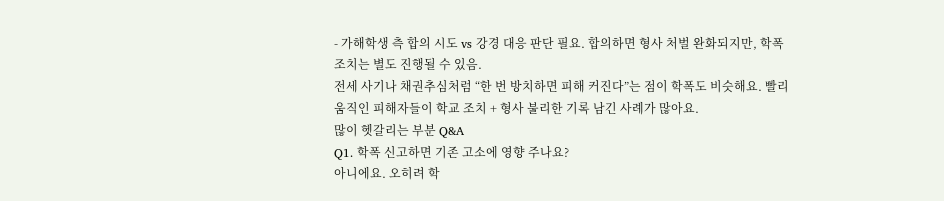- 가해학생 측 합의 시도 vs 강경 대응 판단 필요. 합의하면 형사 처벌 완화되지만, 학폭 조치는 별도 진행될 수 있음.
전세 사기나 채권추심처럼 “한 번 방치하면 피해 커진다”는 점이 학폭도 비슷해요. 빨리 움직인 피해자들이 학교 조치 + 형사 불리한 기록 남긴 사례가 많아요.
많이 헷갈리는 부분 Q&A
Q1. 학폭 신고하면 기존 고소에 영향 주나요?
아니에요. 오히려 학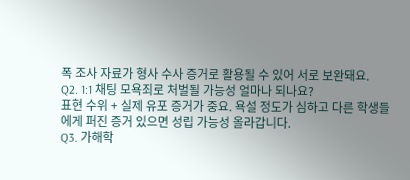폭 조사 자료가 형사 수사 증거로 활용될 수 있어 서로 보완돼요.
Q2. 1:1 채팅 모욕죄로 처벌될 가능성 얼마나 되나요?
표현 수위 + 실제 유포 증거가 중요. 욕설 정도가 심하고 다른 학생들에게 퍼진 증거 있으면 성립 가능성 올라갑니다.
Q3. 가해학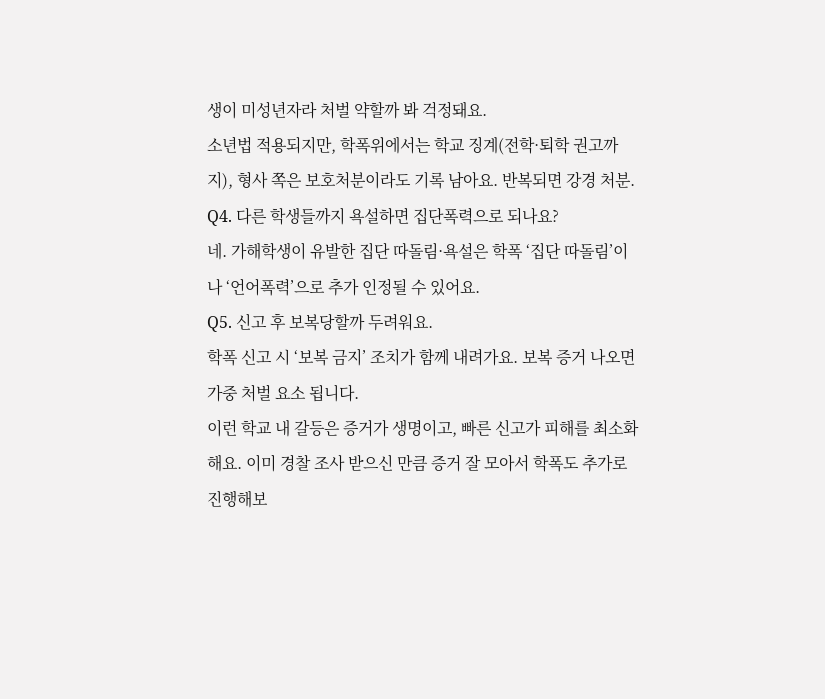생이 미성년자라 처벌 약할까 봐 걱정돼요.
소년법 적용되지만, 학폭위에서는 학교 징계(전학·퇴학 권고까지), 형사 쪽은 보호처분이라도 기록 남아요. 반복되면 강경 처분.
Q4. 다른 학생들까지 욕설하면 집단폭력으로 되나요?
네. 가해학생이 유발한 집단 따돌림·욕설은 학폭 ‘집단 따돌림’이나 ‘언어폭력’으로 추가 인정될 수 있어요.
Q5. 신고 후 보복당할까 두려워요.
학폭 신고 시 ‘보복 금지’ 조치가 함께 내려가요. 보복 증거 나오면 가중 처벌 요소 됩니다.
이런 학교 내 갈등은 증거가 생명이고, 빠른 신고가 피해를 최소화해요. 이미 경찰 조사 받으신 만큼 증거 잘 모아서 학폭도 추가로 진행해보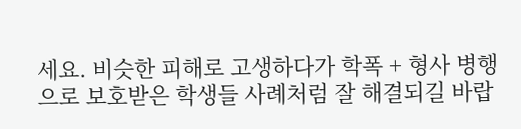세요. 비슷한 피해로 고생하다가 학폭 + 형사 병행으로 보호받은 학생들 사례처럼 잘 해결되길 바랍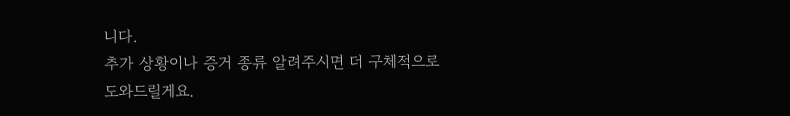니다.
추가 상황이나 증거 종류 알려주시면 더 구체적으로 도와드릴게요.